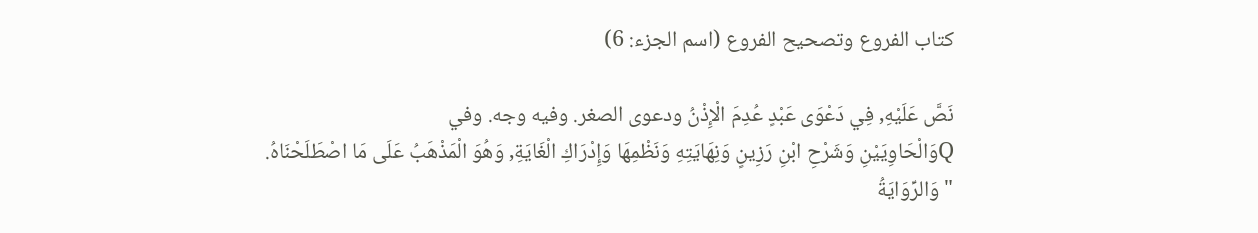كتاب الفروع وتصحيح الفروع (اسم الجزء: 6)

نَصَّ عَلَيْهِ, فِي دَعْوَى عَبْدٍ عُدِمَ الْإِذْنُ ودعوى الصغر. وفيه وجه. وفي
Qوَالْحَاوِيَيْنِ وَشَرْحِ ابْنِ رَزِينٍ وَنِهَايَتِهِ وَنَظْمِهَا وَإِدْرَاكِ الْغَايَةِ, وَهُوَ الْمَذْهَبُ عَلَى مَا اصْطَلَحْنَاهُ.
"وَالرِّوَايَةُ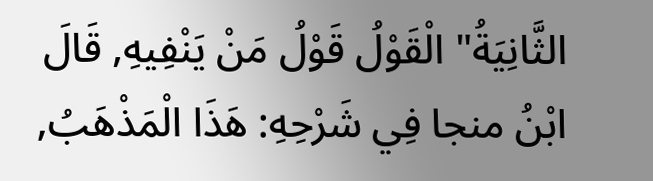الثَّانِيَةُ" الْقَوْلُ قَوْلُ مَنْ يَنْفِيهِ, قَالَ ابْنُ منجا فِي شَرْحِهِ: هَذَا الْمَذْهَبُ,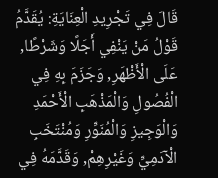قَالَ فِي تَجْرِيدِ الْعِنَايَةِ: يُقَدَّمُ قَوْلُ مَنْ يَنْفِي أَجَلًا وَشَرْطًا, عَلَى الْأَظْهَرِ, وَجَزَمَ بِهِ فِي الْفُصُولِ وَالْمَذْهَبِ الْأَحْمَدِ وَالْوَجِيزِ وَالْمُنَوِّرِ وَمُنْتَخَبِ الْآدَمِيِّ وَغَيْرِهِمْ, وَقَدَّمَهُ فِي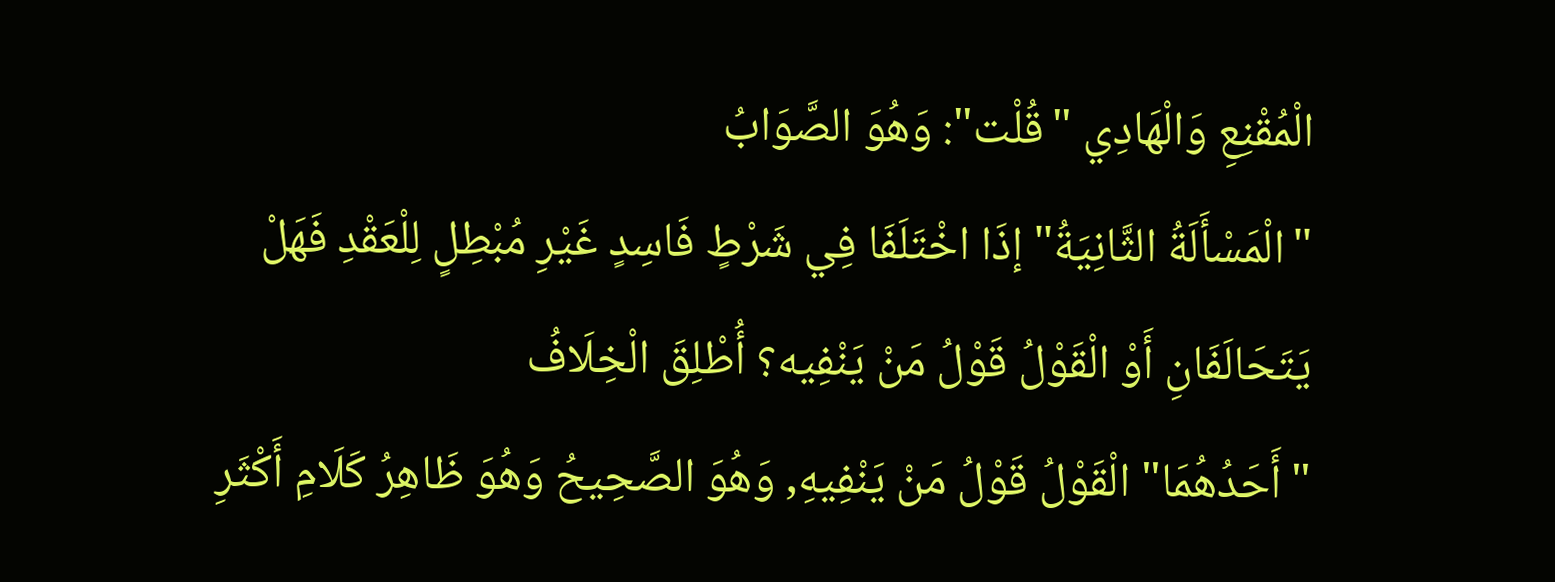الْمُقْنِعِ وَالْهَادِي "قُلْت": وَهُوَ الصَّوَابُ
"الْمَسْأَلَةُ الثَّانِيَةُ" إذَا اخْتَلَفَا فِي شَرْطٍ فَاسِدٍ غَيْرِ مُبْطِلٍ لِلْعَقْدِ فَهَلْ يَتَحَالَفَانِ أَوْ الْقَوْلُ قَوْلُ مَنْ يَنْفِيه؟ أُطْلِقَ الْخِلَافُ
"أَحَدُهُمَا" الْقَوْلُ قَوْلُ مَنْ يَنْفِيهِ, وَهُوَ الصَّحِيحُ وَهُوَ ظَاهِرُ كَلَامِ أَكْثَرِ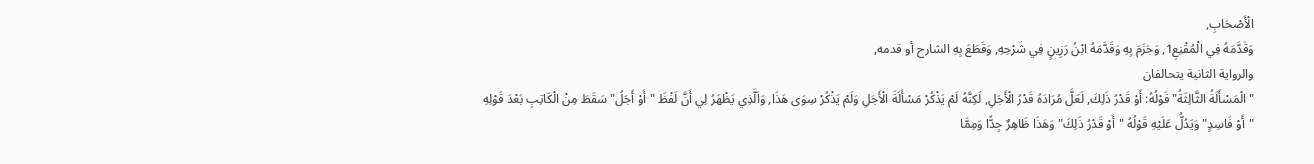الْأَصْحَابِ,
وَقَدَّمَهُ فِي الْمُقْنِعِ1, وَجَزَمَ بِهِ وَقَدَّمَهُ ابْنُ رَزِينٍ فِي شَرْحِهِ, وَقَطَعَ بِهِ الشارح أو قدمه,
والرواية الثانية يتحالفان
"الْمَسْأَلَةُ الثَّالِثَةُ" قَوْلُهُ: أَوْ قَدْرُ ذَلِكَ, لَعَلَّ مُرَادَهُ قَدْرُ الْأَجَلِ, لَكِنَّهُ لَمْ يَذْكُرْ مَسْأَلَةَ الْأَجَلِ وَلَمْ يَذْكُرْ سِوَى هَذَا, وَاَلَّذِي يَظْهَرُ لِي أَنَّ لَفْظَ "أَوْ أَجَلُ" سَقَطَ مِنْ الْكَاتِبِ بَعْدَ قَوْلِهِ "أَوْ فَاسِدٍ" وَيَدُلُّ عَلَيْهِ قَوْلُهُ "أَوْ قَدْرُ ذَلِكَ" وَهَذَا ظَاهِرٌ جِدًّا وَمِمَّا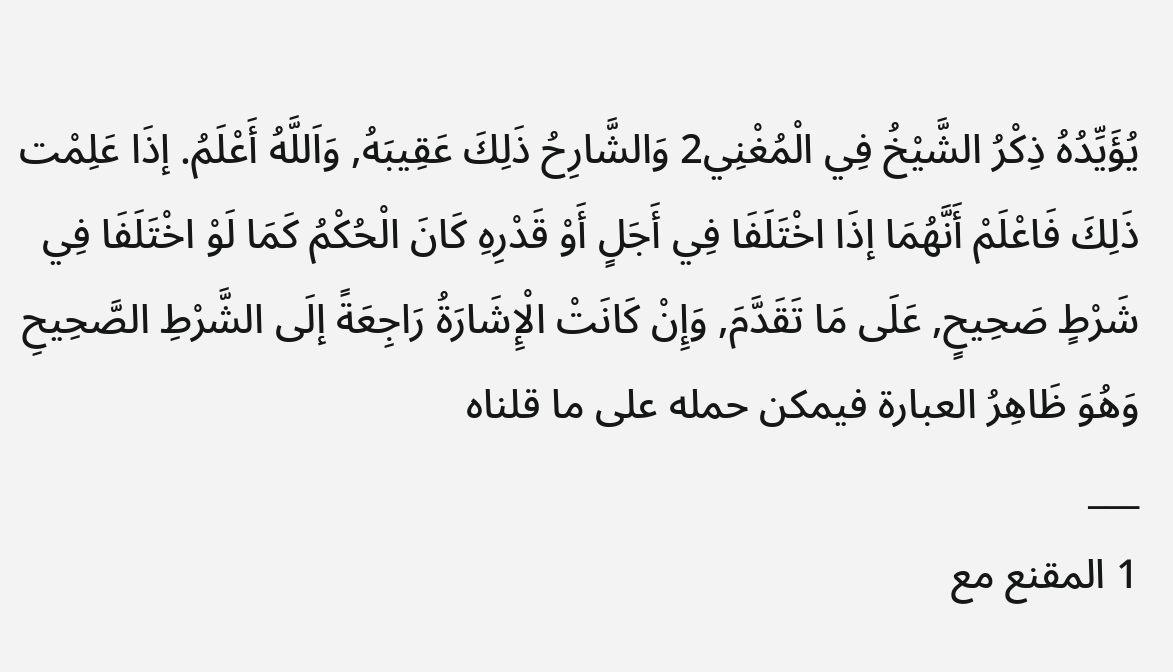يُؤَيِّدُهُ ذِكْرُ الشَّيْخُ فِي الْمُغْنِي2 وَالشَّارِحُ ذَلِكَ عَقِيبَهُ, وَاَللَّهُ أَعْلَمُ. إذَا عَلِمْت ذَلِكَ فَاعْلَمْ أَنَّهُمَا إذَا اخْتَلَفَا فِي أَجَلٍ أَوْ قَدْرِهِ كَانَ الْحُكْمُ كَمَا لَوْ اخْتَلَفَا فِي شَرْطٍ صَحِيحٍ, عَلَى مَا تَقَدَّمَ, وَإِنْ كَانَتْ الْإِشَارَةُ رَاجِعَةً إلَى الشَّرْطِ الصَّحِيحِ وَهُوَ ظَاهِرُ العبارة فيمكن حمله على ما قلناه
___
1 المقنع مع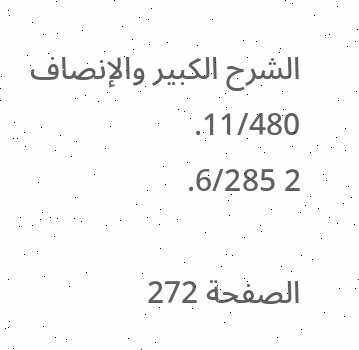الشرح الكبير والإنصاف 11/480.
2 6/285.

الصفحة 272